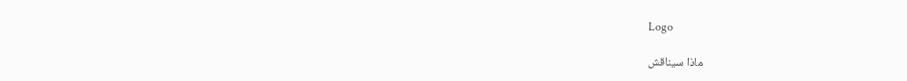Logo

ماذا سيناقش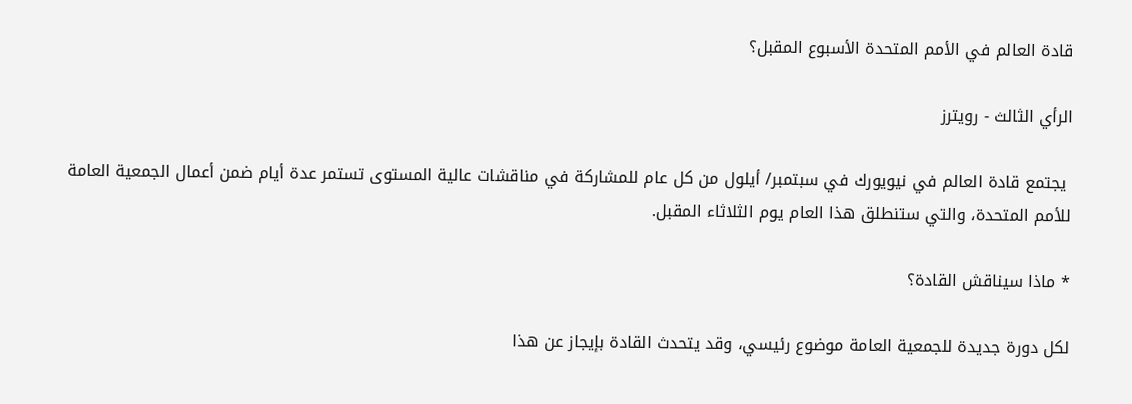قادة العالم في الأمم المتحدة الأسبوع المقبل؟

الرأي الثالث - رويترز

 يجتمع قادة العالم في نيويورك في سبتمبر/ أيلول من كل عام للمشاركة في مناقشات عالية المستوى تستمر عدة أيام ضمن أعمال الجمعية العامة للأمم المتحدة، والتي ستنطلق هذا العام يوم الثلاثاء المقبل.

* ماذا سيناقش القادة؟

لكل دورة جديدة للجمعية العامة موضوع رئيسي، وقد يتحدث القادة بإيجاز عن هذا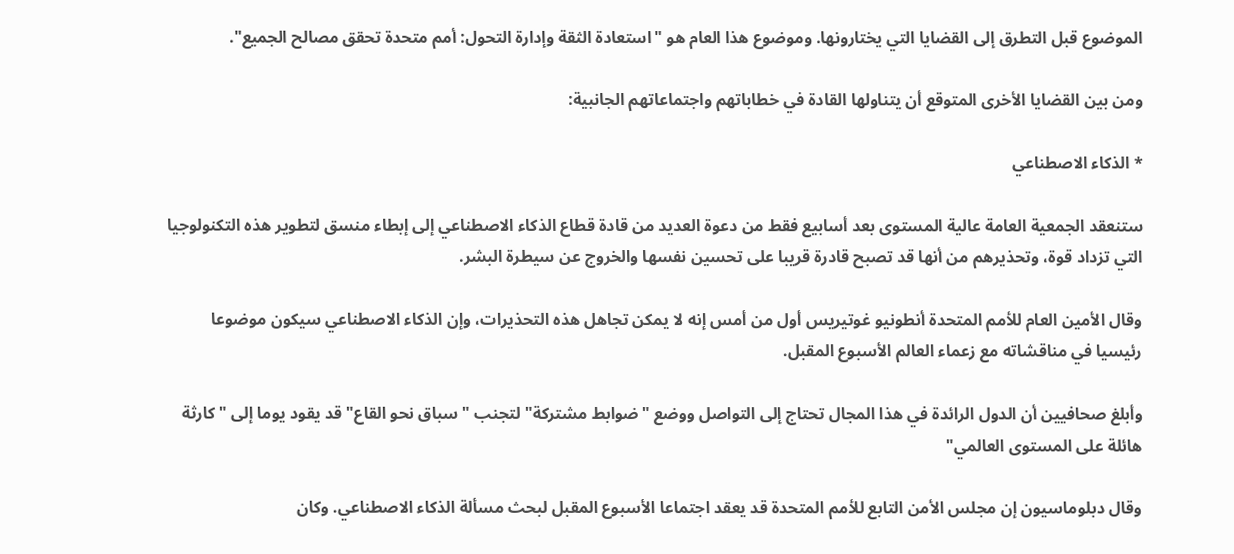الموضوع قبل التطرق إلى القضايا التي يختارونها. وموضوع هذا العام هو "استعادة الثقة وإدارة التحول: أمم متحدة تحقق مصالح الجميع".

ومن بين القضايا الأخرى المتوقع أن يتناولها القادة في خطاباتهم واجتماعاتهم الجانبية:

* الذكاء الاصطناعي

ستنعقد الجمعية العامة عالية المستوى بعد أسابيع فقط من دعوة العديد من قادة قطاع الذكاء الاصطناعي إلى إبطاء منسق لتطوير هذه التكنولوجيا التي تزداد قوة، وتحذيرهم من أنها قد تصبح قادرة قريبا على تحسين نفسها والخروج عن سيطرة البشر.

وقال الأمين العام للأمم المتحدة أنطونيو غوتيريس أول من أمس إنه لا يمكن تجاهل هذه التحذيرات، وإن الذكاء الاصطناعي سيكون موضوعا رئيسيا في مناقشاته مع زعماء العالم الأسبوع المقبل.

وأبلغ صحافيين أن الدول الرائدة في هذا المجال تحتاج إلى التواصل ووضع "ضوابط مشتركة" لتجنب "سباق نحو القاع" قد يقود يوما إلى "كارثة هائلة على المستوى العالمي"

وقال دبلوماسيون إن مجلس الأمن التابع للأمم المتحدة قد يعقد اجتماعا الأسبوع المقبل لبحث مسألة الذكاء الاصطناعي. وكان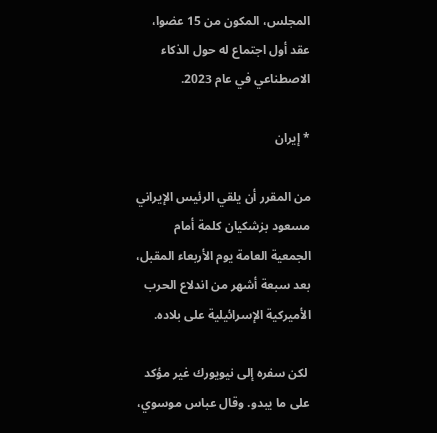المجلس، المكون من 15 عضوا، عقد أول اجتماع له حول الذكاء الاصطناعي في عام 2023.

* إيران

من المقرر أن يلقي الرئيس الإيراني مسعود بزشكيان كلمة أمام الجمعية العامة يوم الأربعاء المقبل، بعد سبعة أشهر من اندلاع الحرب الأميركية الإسرائيلية على بلاده.

 لكن سفره إلى نيويورك غير مؤكد على ما يبدو. وقال عباس موسوي،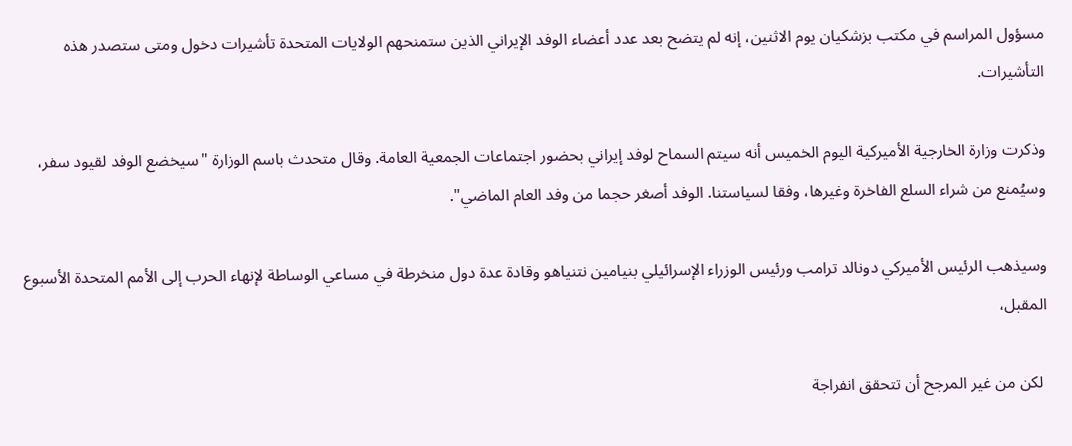مسؤول المراسم في مكتب بزشكيان يوم الاثنين، إنه لم يتضح بعد عدد أعضاء الوفد الإيراني الذين ستمنحهم الولايات المتحدة تأشيرات دخول ومتى ستصدر هذه التأشيرات.

وذكرت وزارة الخارجية الأميركية اليوم الخميس أنه سيتم السماح لوفد إيراني بحضور اجتماعات الجمعية العامة. وقال متحدث باسم الوزارة "سيخضع الوفد لقيود سفر، وسيُمنع من شراء السلع الفاخرة وغيرها، وفقا لسياستنا. الوفد أصغر حجما من وفد العام الماضي".

وسيذهب الرئيس الأميركي دونالد ترامب ورئيس الوزراء الإسرائيلي بنيامين نتنياهو وقادة عدة دول منخرطة في مساعي الوساطة لإنهاء الحرب إلى الأمم المتحدة الأسبوع المقبل،

 لكن من غير المرجح أن تتحقق انفراجة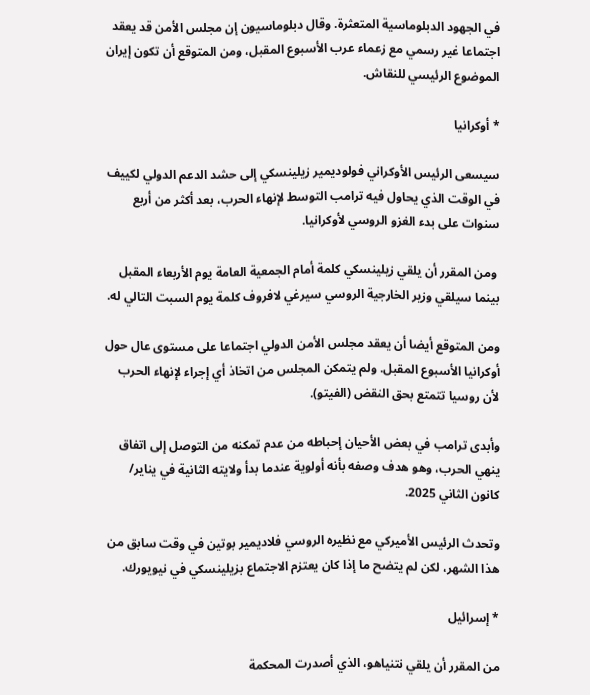في الجهود الدبلوماسية المتعثرة. وقال دبلوماسيون إن مجلس الأمن قد يعقد اجتماعا غير رسمي مع زعماء عرب الأسبوع المقبل، ومن المتوقع أن تكون إيران الموضوع الرئيسي للنقاش.

* أوكرانيا

سيسعى الرئيس الأوكراني فولوديمير زيلينسكي إلى حشد الدعم الدولي لكييف في الوقت الذي يحاول فيه ترامب التوسط لإنهاء الحرب، بعد أكثر من أربع سنوات على بدء الغزو الروسي لأوكرانيا.

 ومن المقرر أن يلقي زيلينسكي كلمة أمام الجمعية العامة يوم الأربعاء المقبل بينما سيلقي وزير الخارجية الروسي سيرغي لافروف كلمة يوم السبت التالي له.

ومن المتوقع أيضا أن يعقد مجلس الأمن الدولي اجتماعا على مستوى عال حول أوكرانيا الأسبوع المقبل. ولم يتمكن المجلس من اتخاذ أي إجراء لإنهاء الحرب لأن روسيا تتمتع بحق النقض (الفيتو).

وأبدى ترامب في بعض الأحيان إحباطه من عدم تمكنه من التوصل إلى اتفاق ينهي الحرب، وهو هدف وصفه بأنه أولوية عندما بدأ ولايته الثانية في يناير/ كانون الثاني 2025.

وتحدث الرئيس الأميركي مع نظيره الروسي فلاديمير بوتين في وقت سابق من هذا الشهر، لكن لم يتضح ما إذا كان يعتزم الاجتماع بزيلينسكي في نيويورك.

* إسرائيل

من المقرر أن يلقي نتنياهو، الذي أصدرت المحكمة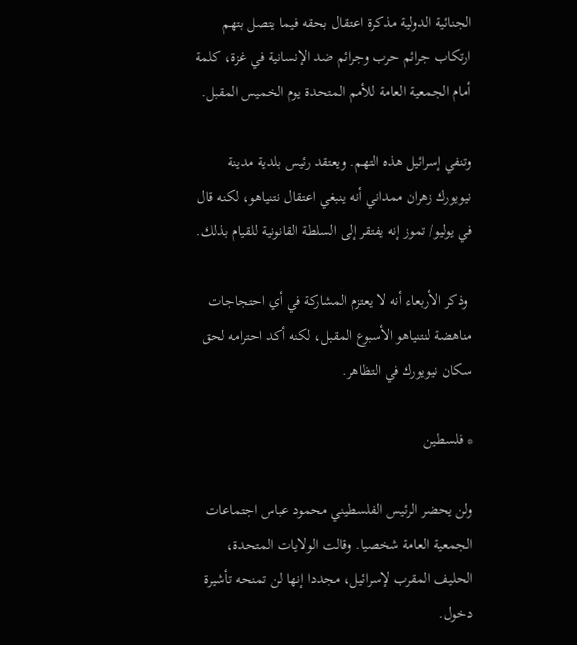الجنائية الدولية مذكرة اعتقال بحقه فيما يتصل بتهم ارتكاب جرائم حرب وجرائم ضد الإنسانية في غزة، كلمة أمام الجمعية العامة للأمم المتحدة يوم الخميس المقبل.

وتنفي إسرائيل هذه التهم. ويعتقد رئيس بلدية مدينة نيويورك زهران ممداني أنه ينبغي اعتقال نتنياهو، لكنه قال في يوليو/ تموز إنه يفتقر إلى السلطة القانونية للقيام بذلك.

 وذكر الأربعاء أنه لا يعتزم المشاركة في أي احتجاجات مناهضة لنتنياهو الأسبوع المقبل، لكنه أكد احترامه لحق سكان نيويورك في التظاهر.

* فلسطين

ولن يحضر الرئيس الفلسطيني محمود عباس اجتماعات الجمعية العامة شخصيا. وقالت الولايات المتحدة، الحليف المقرب لإسرائيل، مجددا إنها لن تمنحه تأشيرة دخول.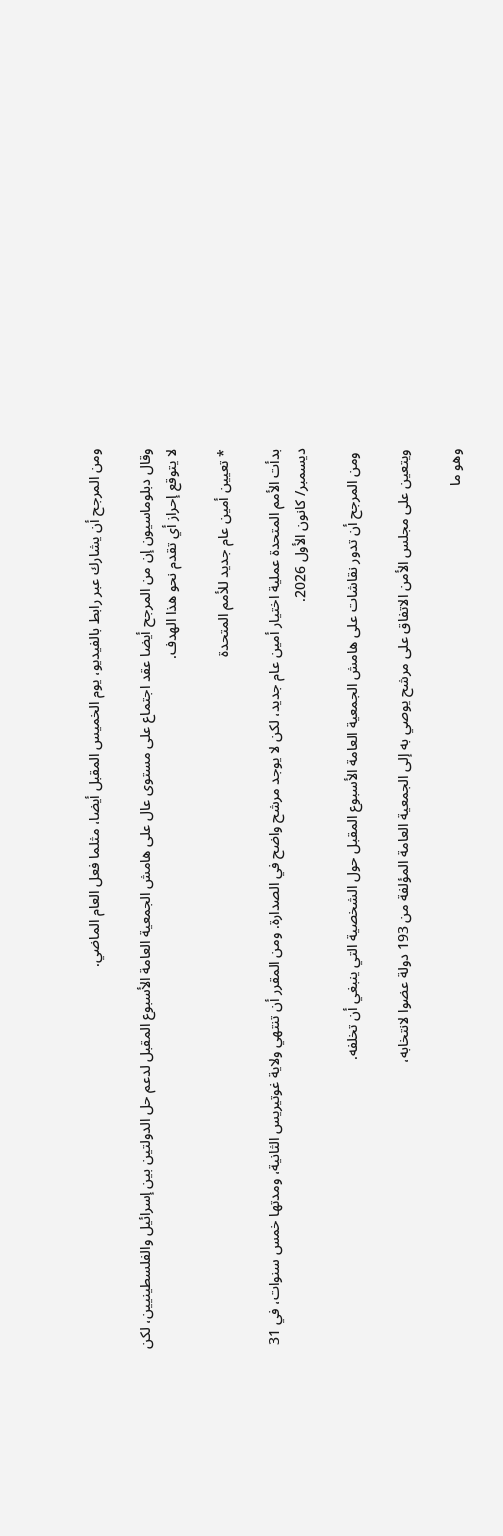ومن المرجح أن يشارك عبر رابط بالفيديو، يوم الخميس المقبل أيضا، مثلما فعل العام الماضي.

وقال دبلوماسيون إن من المرجح أيضا عقد اجتماع على مستوى عال على هامش الجمعية العامة الأسبوع المقبل لدعم حل الدولتين بين إسرائيل والفلسطينيين، لكن لا يتوقع إحراز أي تقدم نحو هذا الهدف.

* تعيين أمين عام جديد للأمم المتحدة

بدأت الأمم المتحدة عملية اختيار أمين عام جديد، لكن لا يوجد مرشح واضح في الصدارة. ومن المقرر أن تنتهي ولاية غوتيريس الثانية، ومدتها خمس سنوات، في 31 ديسمبر/ كانون الأول 2026.

 ومن المرجح أن تدور نقاشات على هامش الجمعية العامة الأسبوع المقبل حول الشخصية التي ينبغي أن تخلفه.

ويتعين على مجلس الأمن الاتفاق على مرشح يوصي به إلى الجمعية العامة المؤلفة من 193 دولة عضوا لانتخابه،

وهو ما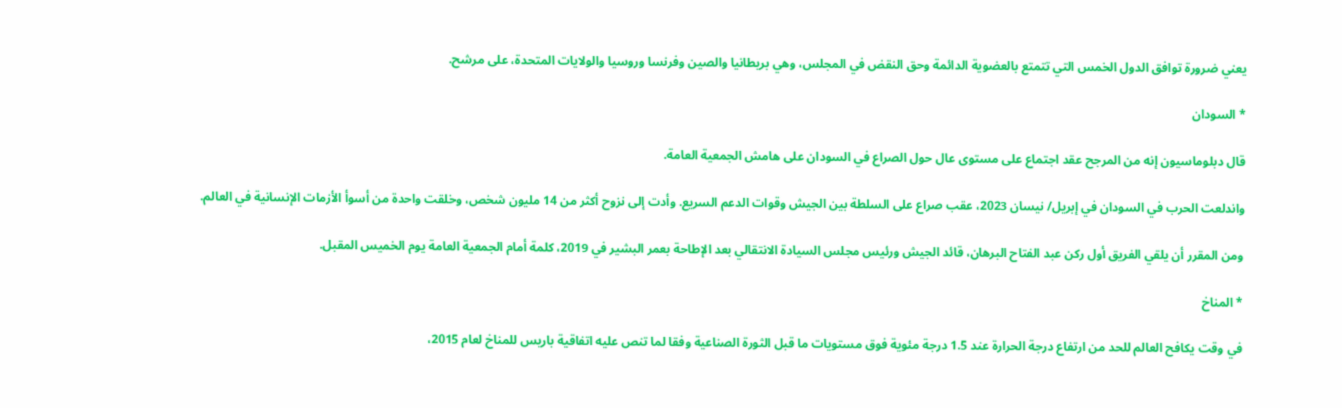يعني ضرورة توافق الدول الخمس التي تتمتع بالعضوية الدائمة وحق النقض في المجلس، وهي بريطانيا والصين وفرنسا وروسيا والولايات المتحدة، على مرشح.

* السودان

قال دبلوماسيون إنه من المرجح عقد اجتماع على مستوى عال حول الصراع في السودان على هامش الجمعية العامة.

واندلعت الحرب في السودان في إبريل/ نيسان 2023، عقب صراع على السلطة بين الجيش وقوات الدعم السريع. وأدت إلى نزوح أكثر من 14 مليون شخص، وخلقت واحدة من أسوأ الأزمات الإنسانية في العالم.

ومن المقرر أن يلقي الفريق أول ركن عبد الفتاح البرهان، قائد الجيش ورئيس مجلس السيادة الانتقالي بعد الإطاحة بعمر البشير في 2019، كلمة أمام الجمعية العامة يوم الخميس المقبل.

* المناخ

في وقت يكافح العالم للحد من ارتفاع درجة الحرارة عند 1.5 درجة مئوية فوق مستويات ما قبل الثورة الصناعية وفقا لما تنص عليه اتفاقية باريس للمناخ لعام 2015،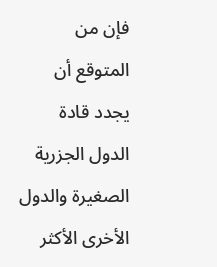فإن من المتوقع أن يجدد قادة الدول الجزرية الصغيرة والدول الأخرى الأكثر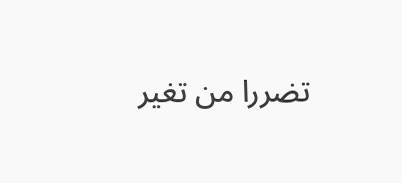تضررا من تغير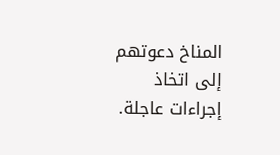المناخ دعوتهم إلى اتخاذ إجراءات عاجلة.